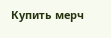Купить мерч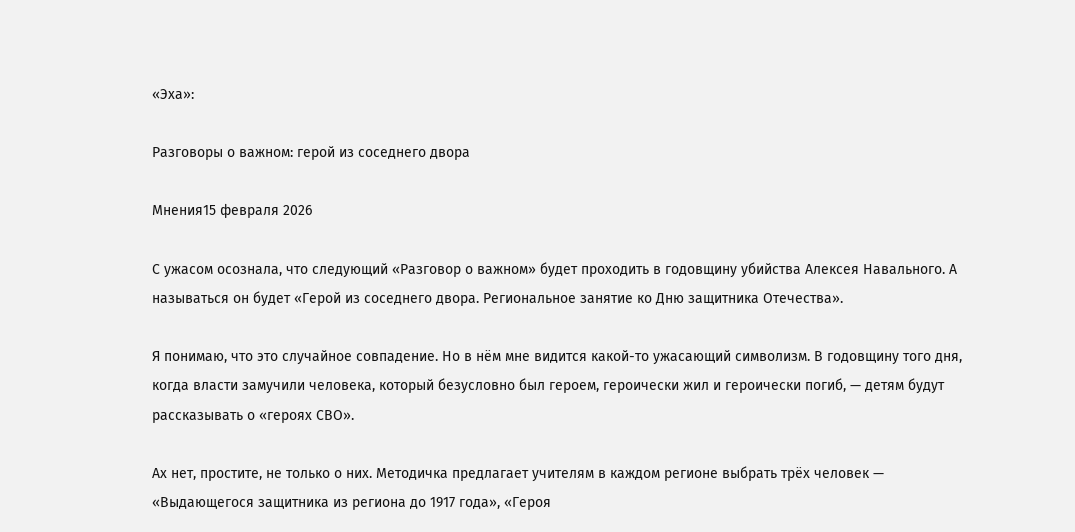«Эха»:

Разговоры о важном: герой из соседнего двора

Мнения15 февраля 2026

С ужасом осознала, что следующий «Разговор о важном» будет проходить в годовщину убийства Алексея Навального. А называться он будет «Герой из соседнего двора. Региональное занятие ко Дню защитника Отечества».

Я понимаю, что это случайное совпадение. Но в нём мне видится какой-то ужасающий символизм. В годовщину того дня, когда власти замучили человека, который безусловно был героем, героически жил и героически погиб, — детям будут рассказывать о «героях СВО».

Ах нет, простите, не только о них. Методичка предлагает учителям в каждом регионе выбрать трёх человек — «Выдающегося защитника из региона до 1917 года», «Героя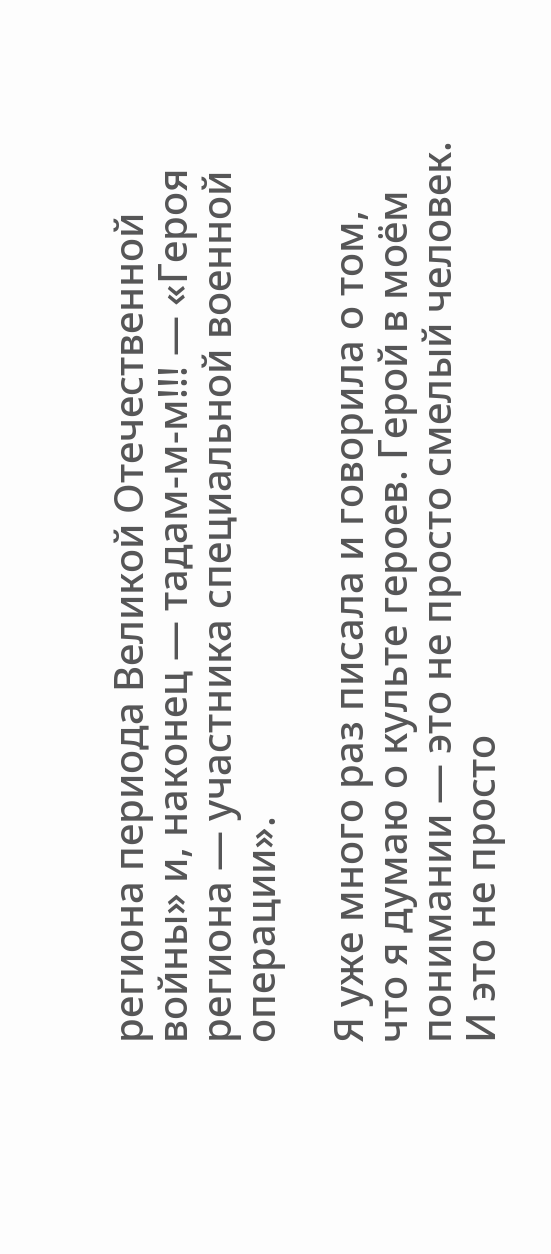региона периода Великой Отечественной войны» и, наконец — тадам-м-м!!! — «Героя региона — участника специальной военной операции».

Я уже много раз писала и говорила о том, что я думаю о культе героев. Герой в моём понимании — это не просто смелый человек. И это не просто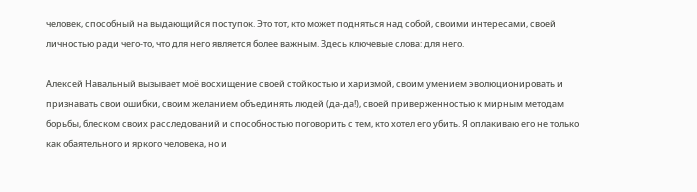человек, способный на выдающийся поступок. Это тот, кто может подняться над собой, своими интересами, своей личностью ради чего-то, что для него является более важным. Здесь ключевые слова: для него.

Алексей Навальный вызывает моё восхищение своей стойкостью и харизмой, своим умением эволюционировать и признавать свои ошибки, своим желанием объединять людей (да-да!), своей приверженностью к мирным методам борьбы, блеском своих расследований и способностью поговорить с тем, кто хотел его убить. Я оплакиваю его не только как обаятельного и яркого человека, но и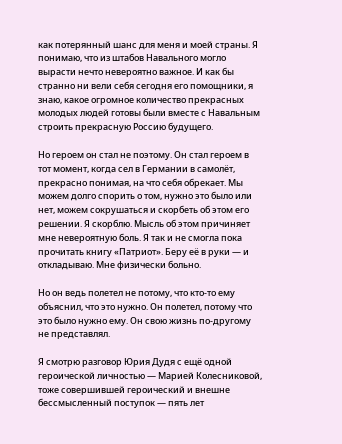как потерянный шанс для меня и моей страны. Я понимаю, что из штабов Навального могло вырасти нечто невероятно важное. И как бы странно ни вели себя сегодня его помощники, я знаю, какое огромное количество прекрасных молодых людей готовы были вместе с Навальным строить прекрасную Россию будущего.

Но героем он стал не поэтому. Он стал героем в тот момент, когда сел в Германии в самолёт, прекрасно понимая, на что себя обрекает. Мы можем долго спорить о том, нужно это было или нет, можем сокрушаться и скорбеть об этом его решении. Я скорблю. Мысль об этом причиняет мне невероятную боль. Я так и не смогла пока прочитать книгу «Патриот». Беру её в руки — и откладываю. Мне физически больно.

Но он ведь полетел не потому, что кто-то ему объяснил, что это нужно. Он полетел, потому что это было нужно ему. Он свою жизнь по-другому не представлял.

Я смотрю разговор Юрия Дудя с ещё одной героической личностью — Марией Колесниковой, тоже совершившей героический и внешне бессмысленный поступок — пять лет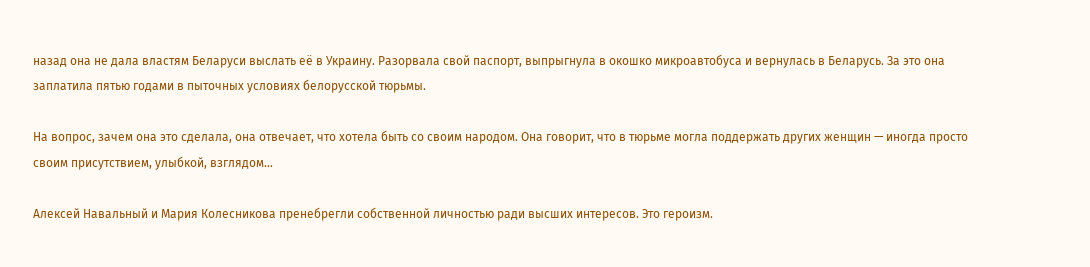назад она не дала властям Беларуси выслать её в Украину. Разорвала свой паспорт, выпрыгнула в окошко микроавтобуса и вернулась в Беларусь. За это она заплатила пятью годами в пыточных условиях белорусской тюрьмы.

На вопрос, зачем она это сделала, она отвечает, что хотела быть со своим народом. Она говорит, что в тюрьме могла поддержать других женщин — иногда просто своим присутствием, улыбкой, взглядом…

Алексей Навальный и Мария Колесникова пренебрегли собственной личностью ради высших интересов. Это героизм.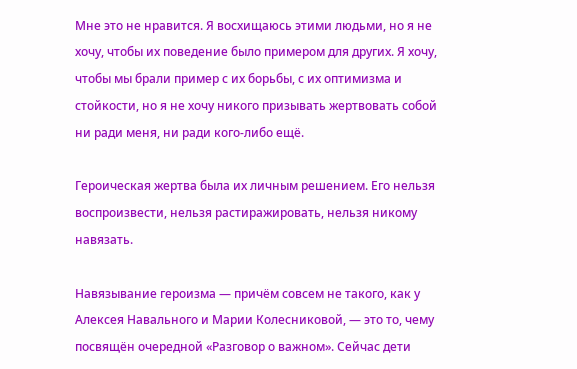Мне это не нравится. Я восхищаюсь этими людьми, но я не хочу, чтобы их поведение было примером для других. Я хочу, чтобы мы брали пример с их борьбы, с их оптимизма и стойкости, но я не хочу никого призывать жертвовать собой ни ради меня, ни ради кого-либо ещё.

Героическая жертва была их личным решением. Его нельзя воспроизвести, нельзя растиражировать, нельзя никому навязать.

Навязывание героизма — причём совсем не такого, как у Алексея Навального и Марии Колесниковой, — это то, чему посвящён очередной «Разговор о важном». Сейчас дети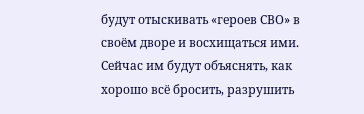будут отыскивать «героев СВО» в своём дворе и восхищаться ими. Сейчас им будут объяснять, как хорошо всё бросить, разрушить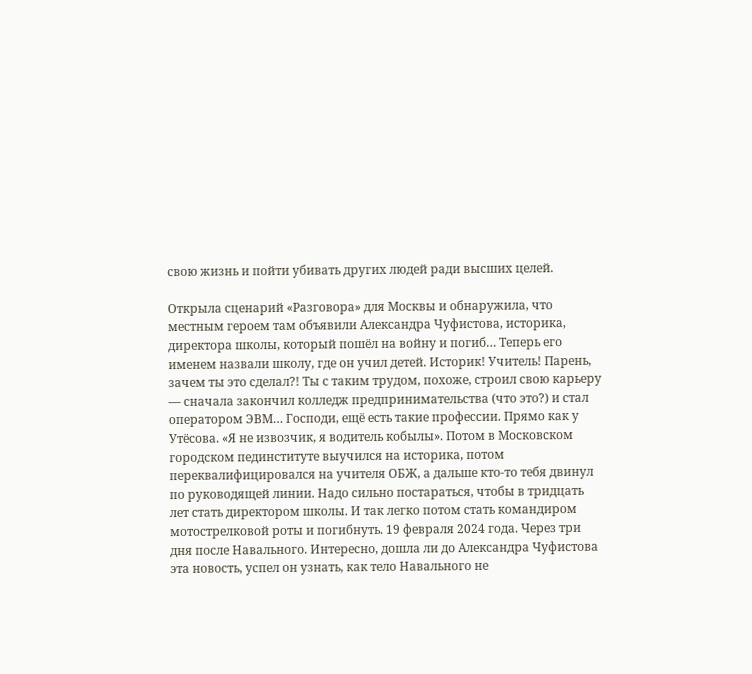свою жизнь и пойти убивать других людей ради высших целей.

Открыла сценарий «Разговора» для Москвы и обнаружила, что местным героем там объявили Александра Чуфистова, историка, директора школы, который пошёл на войну и погиб… Теперь его именем назвали школу, где он учил детей. Историк! Учитель! Парень, зачем ты это сделал?! Ты с таким трудом, похоже, cтроил свою карьеру — сначала закончил колледж предпринимательства (что это?) и стал оператором ЭВМ… Господи, ещё есть такие профессии. Прямо как у Утёсова. «Я не извозчик, я водитель кобылы». Потом в Московском городском пединституте выучился на историка, потом переквалифицировался на учителя ОБЖ, а дальше кто-то тебя двинул по руководящей линии. Надо сильно постараться, чтобы в тридцать лет стать директором школы. И так легко потом стать командиром мотострелковой роты и погибнуть. 19 февраля 2024 года. Через три дня после Навального. Интересно, дошла ли до Александра Чуфистова эта новость, успел он узнать, как тело Навального не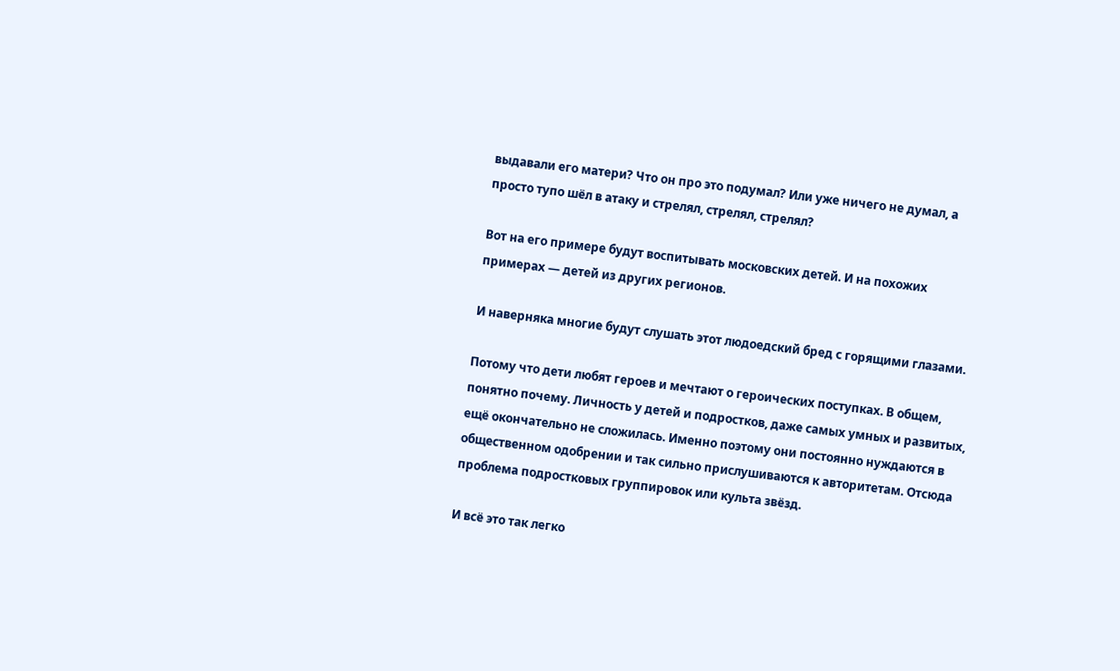выдавали его матери? Что он про это подумал? Или уже ничего не думал, а просто тупо шёл в атаку и стрелял, стрелял, стрелял?

Вот на его примере будут воспитывать московских детей. И на похожих примерах — детей из других регионов.

И наверняка многие будут слушать этот людоедский бред с горящими глазами.

Потому что дети любят героев и мечтают о героических поступках. В общем, понятно почему. Личность у детей и подростков, даже самых умных и развитых, ещё окончательно не сложилась. Именно поэтому они постоянно нуждаются в общественном одобрении и так сильно прислушиваются к авторитетам. Отсюда проблема подростковых группировок или культа звёзд.

И всё это так легко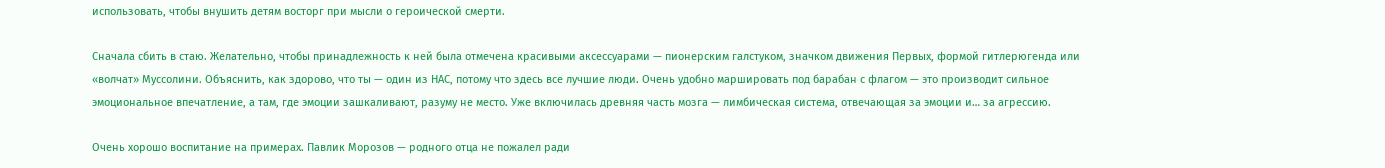использовать, чтобы внушить детям восторг при мысли о героической смерти.

Сначала сбить в стаю. Желательно, чтобы принадлежность к ней была отмечена красивыми аксессуарами — пионерским галстуком, значком движения Первых, формой гитлерюгенда или «волчат» Муссолини. Объяснить, как здорово, что ты — один из НАС, потому что здесь все лучшие люди. Очень удобно маршировать под барабан с флагом — это производит сильное эмоциональное впечатление, а там, где эмоции зашкаливают, разуму не место. Уже включилась древняя часть мозга — лимбическая система, отвечающая за эмоции и… за агрессию.

Очень хорошо воспитание на примерах. Павлик Морозов — родного отца не пожалел ради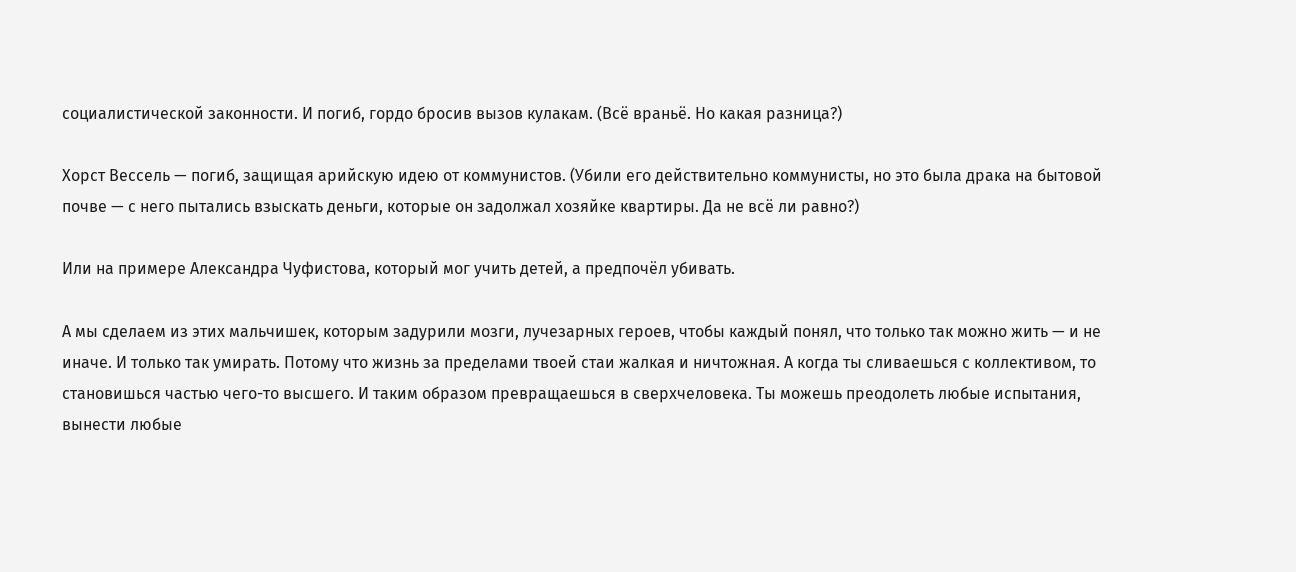социалистической законности. И погиб, гордо бросив вызов кулакам. (Всё враньё. Но какая разница?)

Хорст Вессель — погиб, защищая арийскую идею от коммунистов. (Убили его действительно коммунисты, но это была драка на бытовой почве — с него пытались взыскать деньги, которые он задолжал хозяйке квартиры. Да не всё ли равно?)

Или на примере Александра Чуфистова, который мог учить детей, а предпочёл убивать.

А мы сделаем из этих мальчишек, которым задурили мозги, лучезарных героев, чтобы каждый понял, что только так можно жить — и не иначе. И только так умирать. Потому что жизнь за пределами твоей стаи жалкая и ничтожная. А когда ты сливаешься с коллективом, то становишься частью чего-то высшего. И таким образом превращаешься в сверхчеловека. Ты можешь преодолеть любые испытания, вынести любые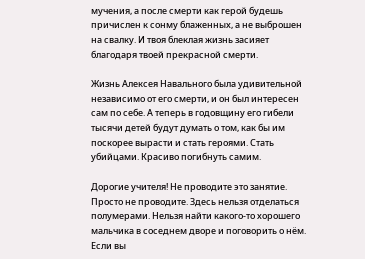мучения, а после смерти как герой будешь причислен к сонму блаженных, а не выброшен на свалку. И твоя блеклая жизнь засияет благодаря твоей прекрасной смерти.

Жизнь Алексея Навального была удивительной независимо от его смерти, и он был интересен сам по себе. А теперь в годовщину его гибели тысячи детей будут думать о том, как бы им поскорее вырасти и стать героями. Стать убийцами. Красиво погибнуть самим.

Дорогие учителя! Не проводите это занятие. Просто не проводите. Здесь нельзя отделаться полумерами. Нельзя найти какого-то хорошего мальчика в соседнем дворе и поговорить о нём. Если вы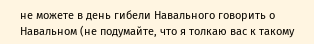не можете в день гибели Навального говорить о Навальном (не подумайте, что я толкаю вас к такому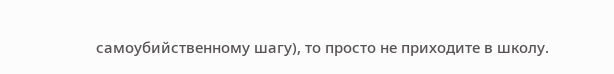самоубийственному шагу), то просто не приходите в школу.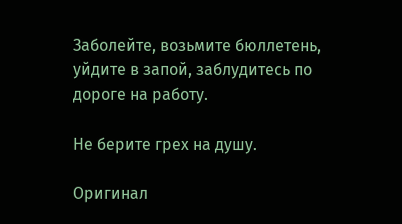Заболейте, возьмите бюллетень, уйдите в запой, заблудитесь по дороге на работу.

Не берите грех на душу.

Оригинал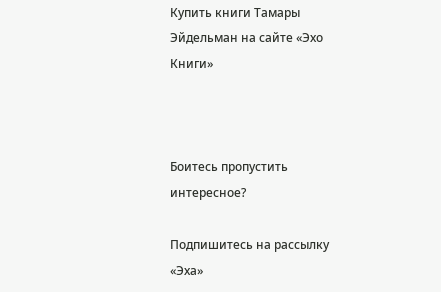Купить книги Тамары Эйдельман на сайте «Эхо Книги»



Боитесь пропустить интересное?

Подпишитесь на рассылку «Эха»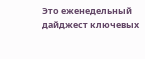Это еженедельный дайджест ключевых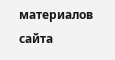материалов сайта